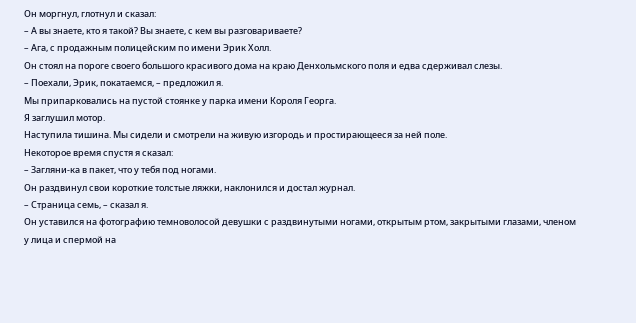Он моргнул, глотнул и сказал:
– А вы знаете, кто я такой? Вы знаете, с кем вы разговариваете?
– Ага, с продажным полицейским по имени Эрик Холл.
Он стоял на пороге своего большого красивого дома на краю Денхольмского поля и едва сдерживал слезы.
– Поехали, Эрик, покатаемся, – предложил я.
Мы припарковались на пустой стоянке у парка имени Короля Георга.
Я заглушил мотор.
Наступила тишина. Мы сидели и смотрели на живую изгородь и простирающееся за ней поле.
Некоторое время спустя я сказал:
– Загляни-ка в пакет, что у тебя под ногами.
Он раздвинул свои короткие толстые ляжки, наклонился и достал журнал.
– Страница семь, – сказал я.
Он уставился на фотографию темноволосой девушки с раздвинутыми ногами, открытым ртом, закрытыми глазами, членом у лица и спермой на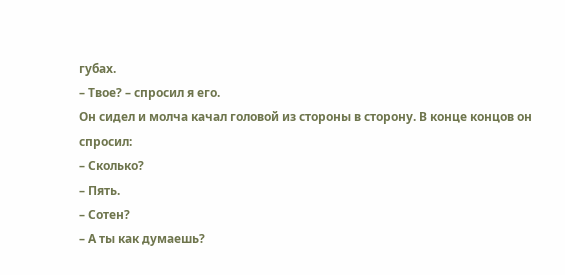губах.
– Твое? – спросил я его.
Он сидел и молча качал головой из стороны в сторону. В конце концов он спросил:
– Сколько?
– Пять.
– Сотен?
– А ты как думаешь?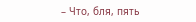– Что, бля, пять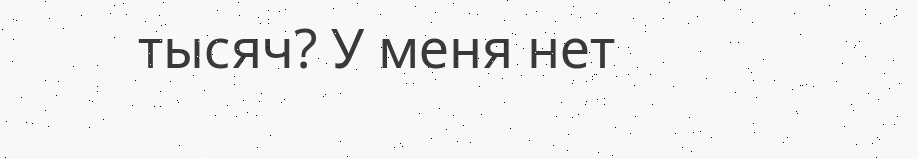тысяч? У меня нет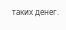таких денег.